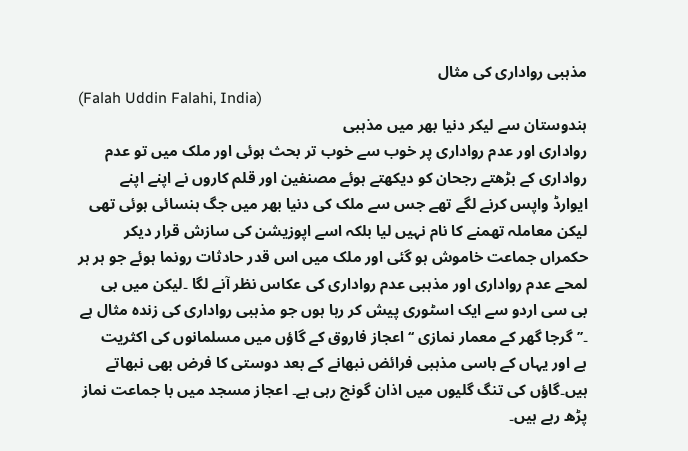مذہبی رواداری کی مثال
(Falah Uddin Falahi, India)
ہندوستان سے لیکر دنیا بھر میں مذہبی
رواداری اور عدم رواداری پر خوب سے خوب تر بحث ہوئی اور ملک میں تو عدم
رواداری کے بڑھتے رجحان کو دیکھتے ہوئے مصنفین اور قلم کاروں نے اپنے اپنے
ایوارڈ واپس کرنے لگے تھے جس سے ملک کی دنیا بھر میں جگ ہنسائی ہوئی تھی
لیکن معاملہ تھمنے کا نام نہیں لیا بلکہ اسے اپوزیشن کی سازش قرار دیکر
حکمراں جماعت خاموش ہو گئی اور ملک میں اس قدر حادثات رونما ہوئے جو ہر ہر
لمحے عدم رواداری اور مذہبی عدم رواداری کی عکاس نظر آنے لگا ۔لیکن میں بی
بی سی اردو سے ایک اسٹوری پیش کر رہا ہوں جو مذہبی رواداری کی زندہ مثال ہے
۔’’گرجا گھر کے معمار نمازی ‘‘اعجاز فاروق کے گاؤں میں مسلمانوں کی اکثریت
ہے اور یہاں کے باسی مذہبی فرائض نبھانے کے بعد دوستی کا فرض بھی نبھاتے
ہیں۔گاؤں کی تنگ گلیوں میں اذان گونج رہی ہے۔ اعجاز مسجد میں با جماعت نماز
پڑھ رہے ہیں۔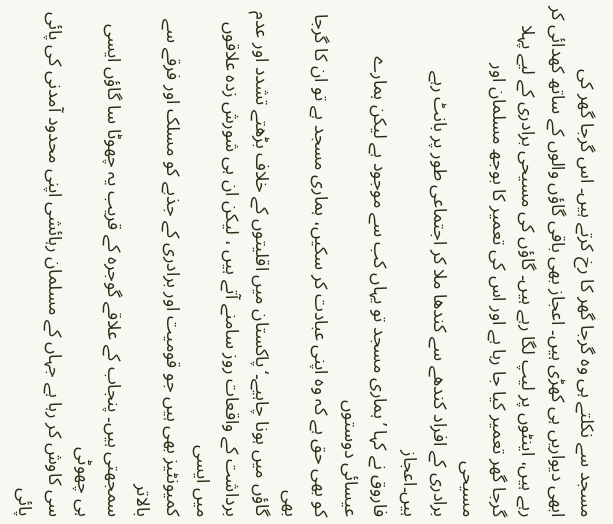مسجد سے نکلتے ہی وہ گرجا گھر کا رخ کرتے ہیں۔ اس گرجا گھر کی
ابھی دیواریں ہی کھڑی ہیں۔ اعجاز بھی باقی گاؤں والوں کے ساتھ کھدائی کر
رہے ہیں، اینٹوں پر لیپ لگا رہے ہیں۔ گاؤں کی مسیحی برادری کے لیے پہلا
گرجا گھر تعمیر کیا جا رہا ہے اور اس کی تعمیر کا بوجھ مسلمان اور مسیحی
برادری کے افراد کندھے سے کندھا ملا کر اجتماعی طور پر بانٹ رہے ہیں۔اعجاز
فاروق نے کہا ’ہماری مسجد تو یہاں کب سے موجود ہے لیکن ہمارے عیسائی دوستوں
کو بھی حق ہے کہ وہ اپنی عبادت کر سکیں، ہماری مسجد ہے تو ان کا گرجا بھی
گاؤں میں ہونا چاہیے۔‘پاکستان میں اقلیتوں کے خلاف بڑھتے تشدد اور عدم
برداشت کے واقعات روز سامنے آتے ہیں ، لیکن ان ہی شورش زدہ علاقوں میں ایسی
کمیونٹیز بھی ہیں جو قومیت اور برادری کے جذبے کو مسلک اور فرقے سے بالاتر
سمجھتی ہیں۔ پنجاب کے علاقے گوجرہ کے قریب یہ چھوٹا سا گاؤں ایسی ہی چھوٹی
سی کاوش کر رہا ہے جہاں کے مسلمان رہائشی اپنی محدود آمدنی کی پائی پائی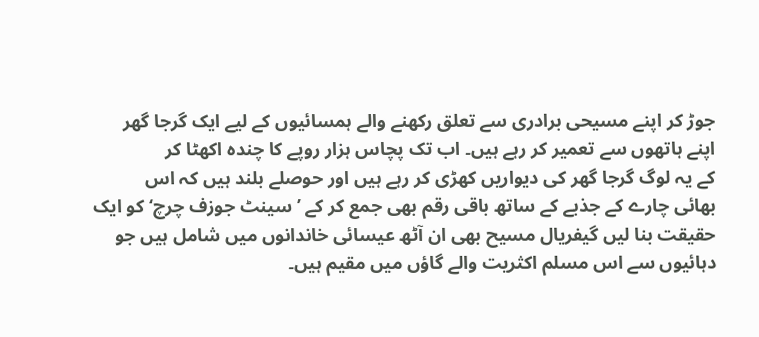جوڑ کر اپنے مسیحی برادری سے تعلق رکھنے والے ہمسائیوں کے لیے ایک گرجا گھر
اپنے ہاتھوں سے تعمیر کر رہے ہیں۔ اب تک پچاس ہزار روپے کا چندہ اکھٹا کر
کے یہ لوگ گرجا گھر کی دیواریں کھڑی کر رہے ہیں اور حوصلے بلند ہیں کہ اس
بھائی چارے کے جذبے کے ساتھ باقی رقم بھی جمع کر کے ’سینٹ جوزف چرچ‘ کو ایک
حقیقت بنا لیں گیفریال مسیح بھی ان آٹھ عیسائی خاندانوں میں شامل ہیں جو
دہائیوں سے اس مسلم اکثریت والے گاؤں میں مقیم ہیں۔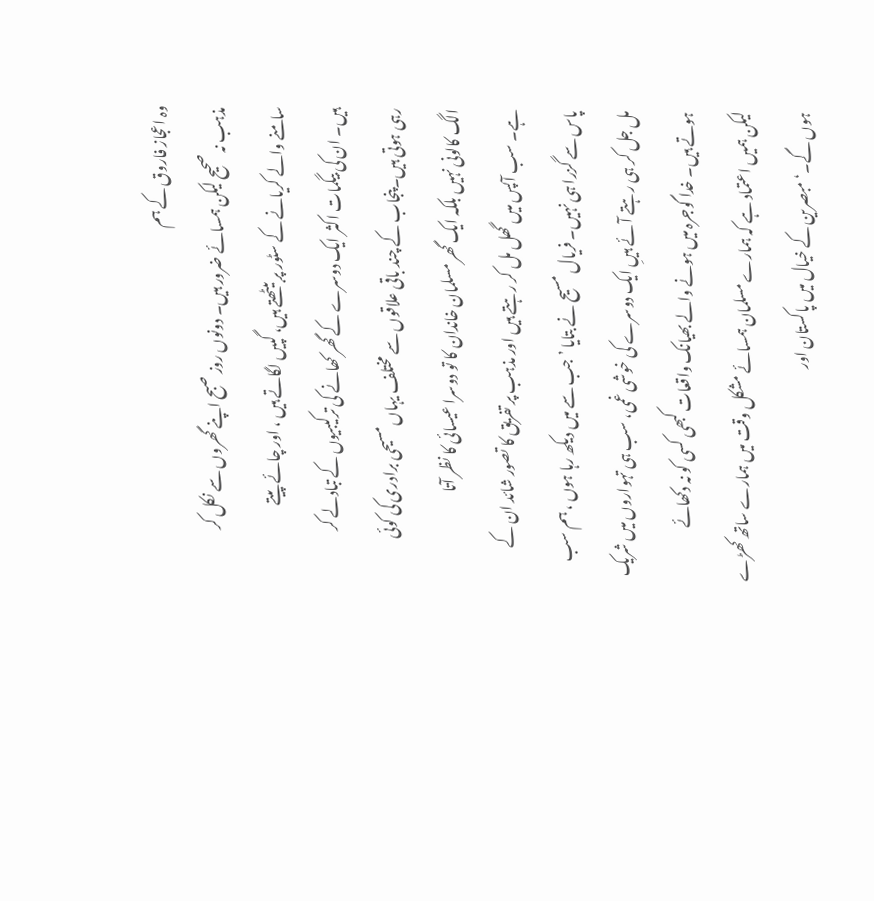وہ اعجاز فاروق کے ہم
مذہب نہ صحیح لیکن ہمسائے ضرور ہیں۔ دونوں روز صبح اپنے گھروں سے نکل کر
سامنے والے کریانے کے سٹور پر بیٹھتے ہیں، گپیں لگاتے ہیں ، اور چائے پیتے
ہیں۔ ان کی بیگمات اکثر ایک دوسرے کے گھر کھانے کی ترکیبیوں کے تبادلے کر
رہی ہوتی ہیں۔پنجاب کے چند باقی علاقوں سے مختلف یہاں مسیحی برادری کی کوئی
الگ کالونی نہیں بلکہ ایک گھر مسلمان خاندان کا تو دوسرا عیسائی کا نظر آتا
ہے۔ سب آپس میں گھل مل کر رہتے ہیں اور مذہب پر تفریق کا تصور شائد ان کے
پاس سے گزرا ہی نہیں۔ فریال مسیح نے بتایا ’جب سے میں دیکھ رہا ہوں ، ہم سب
مل جل کر ہی رہتے آئے ہیںِ ایک دوسرے کی خوشی غمی، سب ہی تہواروں میں شریک
ہوتے ہیں۔ خدا گوجرہ میں ہونے والے بھیانک واقعات کبھی کسی کو نہ دکھائے
لیکن ہمیں اعتماد ہے کہ ہمارے مسلمان ہمسائے مشکل وقت میں ہمارے ساتھ کھڑے
ہوں گے۔‘مبصرین کے خیال میں پاکستان اور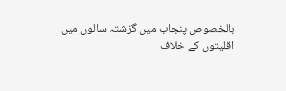بالخصوص پنجاب میں گزشتہ سالوں میں
اقلیتوں کے خلاف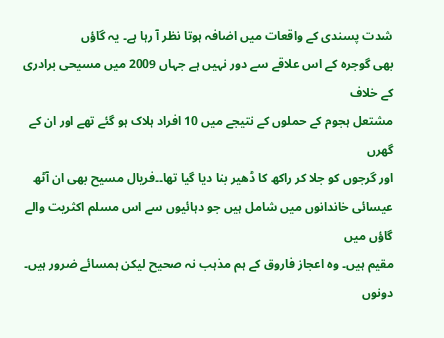شدت پسندی کے واقعات میں اضافہ ہوتا نظر آ رہا ہے۔ یہ گاؤں
بھی گوجرہ کے اس علاقے سے دور نہیں ہے جہاں 2009 میں مسیحی برادری کے خلاف
مشتعل ہجوم کے حملوں کے نتیجے میں 10 افراد ہلاک ہو گئے تھے اور ان کے گھرں
اور گرجوں کو جلا کر راکھ کا ڈھیر بنا دیا گیا تھا۔۔فریال مسیح بھی ان آٹھ
عیسائی خاندانوں میں شامل ہیں جو دہائیوں سے اس مسلم اکثریت والے گاؤں میں
مقیم ہیں۔ وہ اعجاز فاروق کے ہم مذہب نہ صحیح لیکن ہمسائے ضرور ہیں۔ دونوں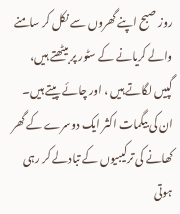روز صبح اپنے گھروں سے نکل کر سامنے والے کریانے کے سٹور پر بیٹھتے ہیں،
گپیں لگاتے ہیں ، اور چائے پیتے ہیں۔ ان کی بیگمات اکثر ایک دوسرے کے گھر
کھانے کی ترکیبیوں کے تبادلے کر رہی ہوتی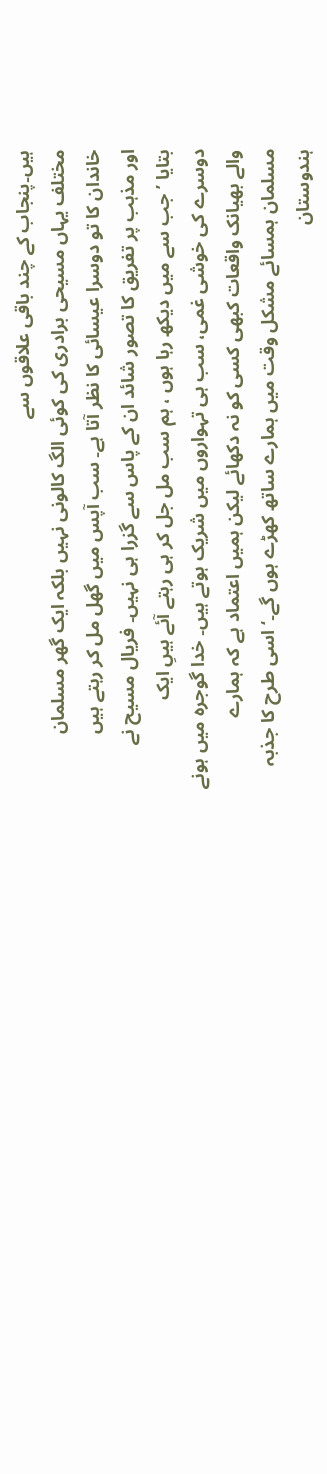ہیں۔پنجاب کے چند باقی علاقوں سے
مختلف یہاں مسیحی برادری کی کوئی الگ کالونی نہیں بلکہ ایک گھر مسلمان
خاندان کا تو دوسرا عیسائی کا نظر آتا ہے۔ سب آپس میں گھل مل کر رہتے ہیں
اور مذہب پر تفریق کا تصور شائد ان کے پاس سے گزرا ہی نہیں۔ فریال مسیح نے
بتایا ’جب سے میں دیکھ رہا ہوں ، ہم سب مل جل کر ہی رہتے آئے ہیںِ ایک
دوسرے کی خوشی غمی، سب ہی تہواروں میں شریک ہوتے ہیں۔ خدا گوجرہ میں ہونے
والے بھیانک واقعات کبھی کسی کو نہ دکھائے لیکن ہمیں اعتماد ہے کہ ہمارے
مسلمان ہمسائے مشکل وقت میں ہمارے ساتھ کھڑے ہوں گے۔‘اسی طرح کا جذبہ
ہندوستان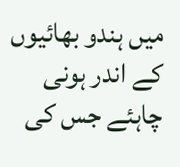میں ہندو بھائیوں کے اندر ہونی چاہئے جس کی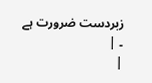زبردست ضرورت ہے ۔ |
|